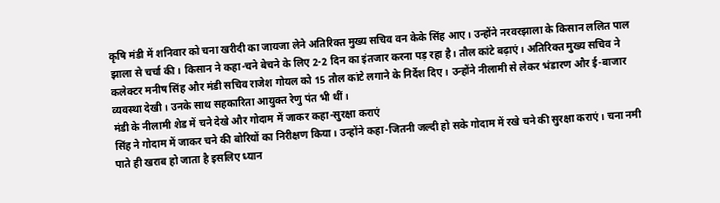कृषि मंडी में शनिवार को चना खरीदी का जायजा लेने अतिरिक्त मुख्य सचिव वन केके सिंह आए। उन्होंने नरवरझाला के किसान ललित पाल झाला से चर्चा की। किसान ने कहा-चने बेचने के लिए 2-2 दिन का इंतजार करना पड़ रहा है। तौल कांटे बढ़ाएं। अतिरिक्त मुख्य सचिव ने कलेक्टर मनीष सिंह और मंडी सचिव राजेश गोयल को 15 तौल कांटे लगाने के निर्देश दिए। उन्होंने नीलामी से लेकर भंडारण और ई-बाजार व्यवस्था देखी। उनके साथ सहकारिता आयुक्त रेणु पंत भी थीं।
मंडी के नीलामी शेड में चने देखे और गोदाम में जाकर कहा-सुरक्षा कराएं
सिंह ने गोदाम में जाकर चने की बोरियों का निरीक्षण किया। उन्होंने कहा-जितनी जल्दी हो सके गोदाम में रखे चने की सुरक्षा कराएं। चना नमी पाते ही खराब हो जाता है इसलिए ध्यान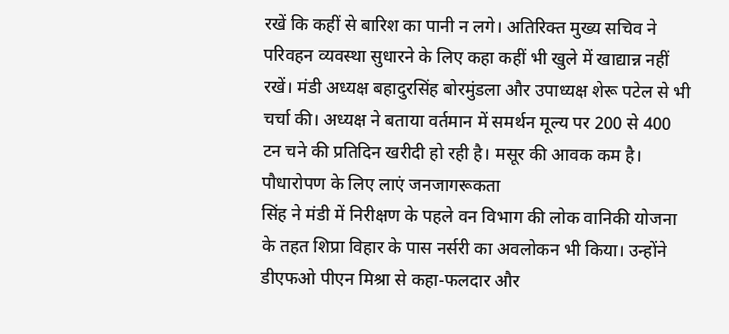रखें कि कहीं से बारिश का पानी न लगे। अतिरिक्त मुख्य सचिव ने परिवहन व्यवस्था सुधारने के लिए कहा कहीं भी खुले में खाद्यान्न नहीं रखें। मंडी अध्यक्ष बहादुरसिंह बोरमुंडला और उपाध्यक्ष शेरू पटेल से भी चर्चा की। अध्यक्ष ने बताया वर्तमान में समर्थन मूल्य पर 200 से 400 टन चने की प्रतिदिन खरीदी हो रही है। मसूर की आवक कम है।
पौधारोपण के लिए लाएं जनजागरूकता
सिंह ने मंडी में निरीक्षण के पहले वन विभाग की लोक वानिकी योजना के तहत शिप्रा विहार के पास नर्सरी का अवलोकन भी किया। उन्होंने डीएफओ पीएन मिश्रा से कहा-फलदार और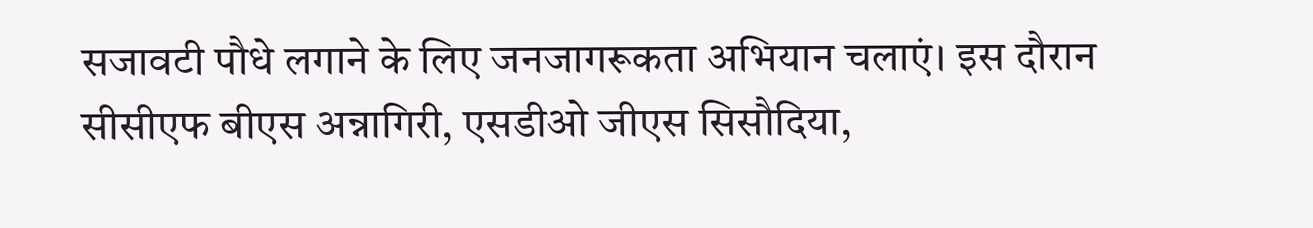सजावटी पौधे लगाने के लिए जनजागरूकता अभियान चलाएं। इस दौरान सीसीएफ बीएस अन्नागिरी, एसडीओ जीएस सिसौदिया,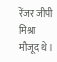रेंजर जीपी मिश्रा मौजूद थे।